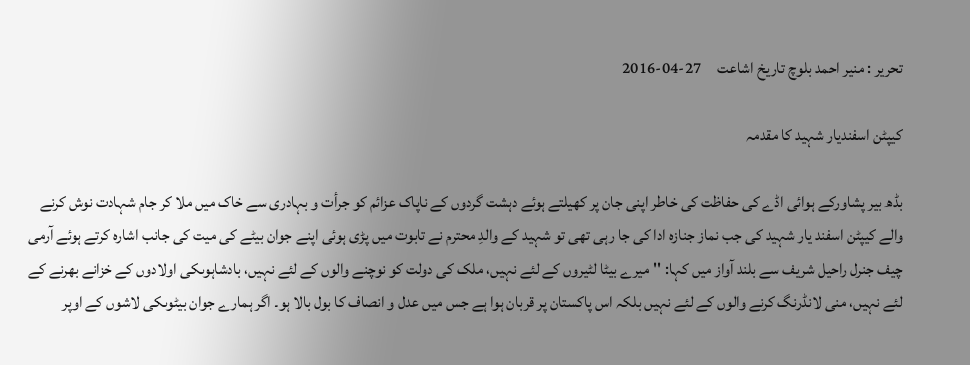تحریر : منیر احمد بلوچ تاریخ اشاعت     27-04-2016

کیپٹن اسفندیار شہید کا مقدمہ

بڈھ بیر پشاورکے ہوائی اڈے کی حفاظت کی خاطر اپنی جان پر کھیلتے ہوئے دہشت گردوں کے ناپاک عزائم کو جرأت و بہادری سے خاک میں ملا کر جام شہادت نوش کرنے والے کیپٹن اسفند یار شہید کی جب نماز جنازہ ادا کی جا رہی تھی تو شہید کے والدِ محترم نے تابوت میں پڑی ہوئی اپنے جوان بیٹے کی میت کی جانب اشارہ کرتے ہوئے آرمی چیف جنرل راحیل شریف سے بلند آواز میں کہا: ''میرے بیٹا لٹیروں کے لئے نہیں، ملک کی دولت کو نوچنے والوں کے لئے نہیں، بادشاہوںکی اولادوں کے خزانے بھرنے کے لئے نہیں، منی لانڈرنگ کرنے والوں کے لئے نہیں بلکہ اس پاکستان پر قربان ہوا ہے جس میں عدل و انصاف کا بول بالا ہو۔ اگر ہمارے جوان بیٹوںکی لاشوں کے اوپر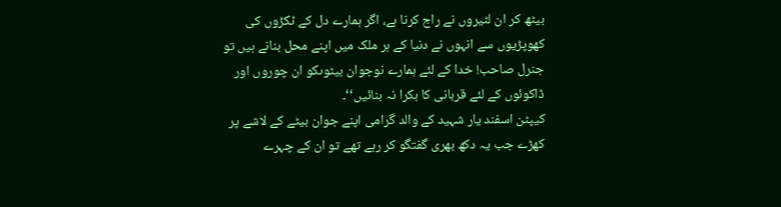بیٹھ کر ان لٹیروں نے راج کرنا ہے، اگر ہمارے دل کے ٹکڑوں کی کھوپڑیوں سے انہوں نے دنیا کے ہر ملک میں اپنے محل بنانے ہیں تو جنرل صاحب! خدا کے لئے ہمارے نوجوان بیٹوںکو ان چوروں اور ڈاکوئوں کے لئے قربانی کا بکرا نہ بنائیں‘‘۔
کیپٹن اسفند یار شہید کے والد گرامی اپنے جوان بیٹے کے لاشے پر کھڑے جب یہ دکھ بھری گفتگو کر رہے تھے تو ان کے چہرے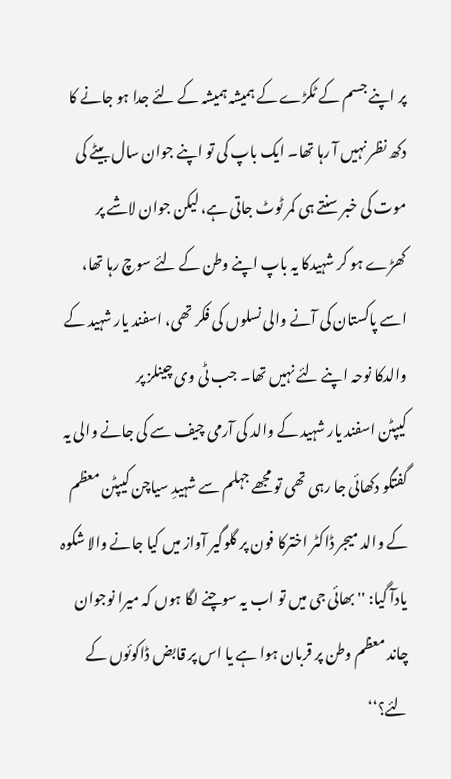پر اپنے جسم کے ٹکڑے کے ہمیشہ ہمیشہ کے لئے جدا ہو جانے کا دکھ نظر نہیں آ رہا تھا۔ ایک باپ کی تو اپنے جوان سال بیٹے کی موت کی خبر سنتے ہی کمر ٹوٹ جاتی ہے، لیکن جوان لاشے پر کھڑے ہو کر شہیدکا یہ باپ اپنے وطن کے لئے سوچ رہا تھا، اسے پاکستان کی آنے والی نسلوں کی فکر تھی، اسفند یار شہید کے والدکا نوحہ اپنے لئے نہیں تھا۔ جب ٹی وی چینلز پر
کیپٹن اسفند یار شہید کے والد کی آرمی چیف سے کی جانے والی یہ گفتگو دکھائی جا رہی تھی تو مجھے جہلم سے شہیدِ سیاچن کیپٹن معظم کے والد میجر ڈاکٹر اخترکا فون پر گلوگیر آواز میں کیا جانے والا شکوہ یادآ گیا: ''بھائی جی میں تو اب یہ سوچنے لگا ہوں کہ میرا نوجوان چاند معظم وطن پر قربان ہوا ہے یا اس پر قابض ڈاکوئوں کے لئے؟‘‘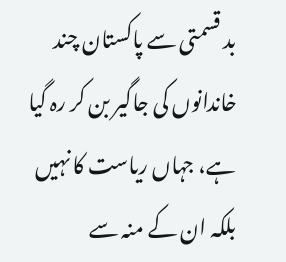بد قسمتی سے پاکستان چند خاندانوں کی جاگیر بن کر رہ گیا ہے، جہاں ریاست کا نہیں بلکہ ان کے منہ سے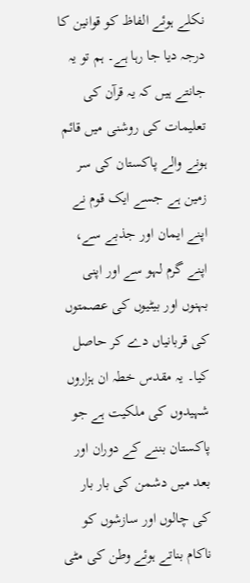نکلے ہوئے الفاظ کو قوانین کا درجہ دیا جا رہا ہے۔ ہم تو یہ جانتے ہیں کہ یہ قرآن کی تعلیمات کی روشنی میں قائم ہونے والے پاکستان کی سر زمین ہے جسے ایک قوم نے اپنے ایمان اور جذبے سے، اپنے گرم لہو سے اور اپنی بہنوں اور بیٹیوں کی عصمتوں کی قربانیاں دے کر حاصل کیا۔ یہ مقدس خطہ ان ہزاروں شہیدوں کی ملکیت ہے جو پاکستان بننے کے دوران اور بعد میں دشمن کی بار بار کی چالوں اور سازشوں کو ناکام بناتے ہوئے وطن کی مٹی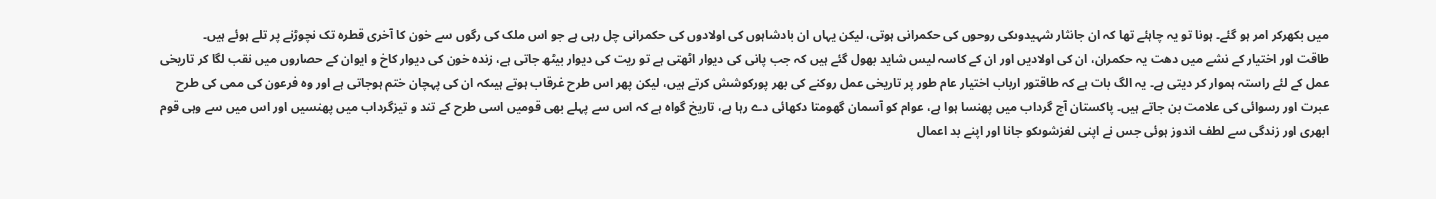میں بکھرکر امر ہو گئے۔ ہونا تو یہ چاہئے تھا کہ ان جانثار شہیدوںکی روحوں کی حکمرانی ہوتی، لیکن یہاں ان بادشاہوں کی اولادوں کی حکمرانی چل رہی ہے جو اس ملک کی رگوں سے خون کا آخری قطرہ تک نچوڑنے پر تلے ہوئے ہیں۔
طاقت اور اختیار کے نشے میں دھت یہ حکمران، ان کی اولادیں اور ان کے کاسہ لیس شاید بھول گئے ہیں کہ جب پانی کی دیوار اٹھتی ہے تو ریت کی دیوار بیٹھ جاتی ہے، زندہ خون کی دیوار کاخ و ایوان کے حصاروں میں نقب لگا کر تاریخی عمل کے لئے راستہ ہموار کر دیتی ہے۔ یہ الگ بات ہے کہ طاقتور ارباب اختیار عام طور پر تاریخی عمل روکنے کی بھر پورکوشش کرتے ہیں، لیکن پھر اس طرح غرقاب ہوتے ہیںکہ ان کی پہچان ختم ہوجاتی ہے اور وہ فرعون کی ممی کی طرح عبرت اور رسوائی کی علامت بن جاتے ہیں۔ پاکستان آج گرداب میں پھنسا ہوا ہے، عوام کو آسمان گھومتا دکھائی دے رہا ہے، تاریخ گواہ ہے کہ اس سے پہلے بھی قومیں اسی طرح کے تند و تیزگرداب میں پھنسیں اور اس میں سے وہی قوم ابھری اور زندگی سے لطف اندوز ہوئی جس نے اپنی لغزشوںکو جانا اور اپنے بد اعمال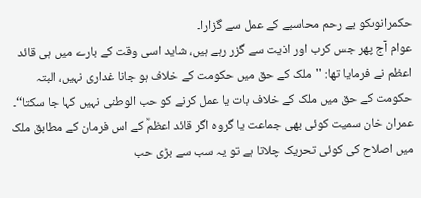حکمرانوںکو بے رحم محاسبے کے عمل سے گزارا۔
عوام آج پھر جس کرب اور اذیت سے گزر رہے ہیں، شاید اسی وقت کے بارے میں ہی قائد اعظم نے فرمایا تھا: ''ملک کے حق میں حکومت کے خلاف ہو جانا غداری نہیں، البتہ حکومت کے حق میں ملک کے خلاف بات یا عمل کرنے کو حب الوطنی نہیں کہا جا سکتا‘‘۔ عمران خان سمیت کوئی بھی جماعت یا گروہ اگر قائد اعظمؒ کے اس فرمان کے مطابق ملک میں اصلاح کی کوئی تحریک چلاتا ہے تو یہ سب سے بڑی حب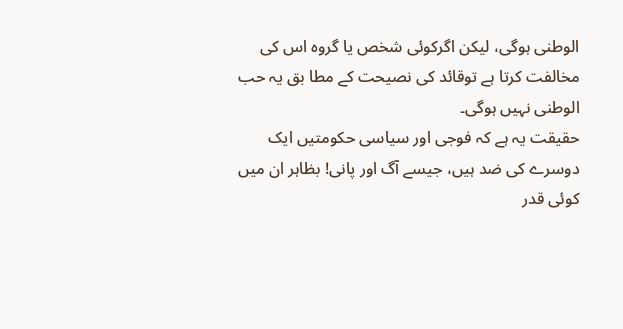الوطنی ہوگی، لیکن اگرکوئی شخص یا گروہ اس کی مخالفت کرتا ہے توقائد کی نصیحت کے مطا بق یہ حب الوطنی نہیں ہوگی۔
حقیقت یہ ہے کہ فوجی اور سیاسی حکومتیں ایک دوسرے کی ضد ہیں، جیسے آگ اور پانی! بظاہر ان میں کوئی قدر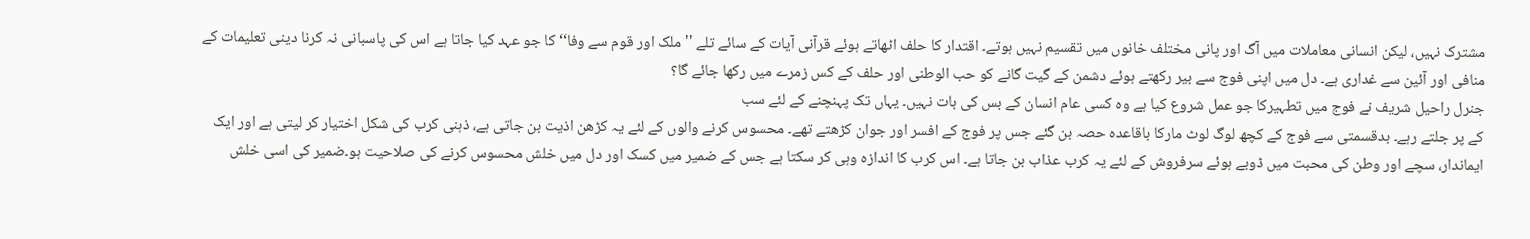مشترک نہیں، لیکن انسانی معاملات میں آگ اور پانی مختلف خانوں میں تقسیم نہیں ہوتے۔ اقتدار کا حلف اٹھاتے ہوئے قرآنی آیات کے سائے تلے ''ملک اور قوم سے وفا‘‘ کا جو عہد کیا جاتا ہے اس کی پاسبانی نہ کرنا دینی تعلیمات کے منافی اور آئین سے غداری ہے۔ دل میں اپنی فوج سے بیر رکھتے ہوئے دشمن کے گیت گانے کو حب الوطنی اور حلف کے کس زمرے میں رکھا جائے گا؟
جنرل راحیل شریف نے فوج میں تطہیرکا جو عمل شروع کیا ہے وہ کسی عام انسان کے بس کی بات نہیں۔ یہاں تک پہنچنے کے لئے سب
کے پر جلتے رہے۔ بدقسمتی سے فوج کے کچھ لوگ لوٹ مارکا باقاعدہ حصہ بن گئے جس پر فوج کے افسر اور جوان کڑھتے تھے۔ محسوس کرنے والوں کے لئے یہ کڑھن اذیت بن جاتی ہے، ذہنی کرب کی شکل اختیار کر لیتی ہے اور ایک ایماندار، سچے اور وطن کی محبت میں ڈوبے ہوئے سرفروش کے لئے یہ کرب عذاب بن جاتا ہے۔ اس کرب کا اندازہ وہی کر سکتا ہے جس کے ضمیر میں کسک اور دل میں خلش محسوس کرنے کی صلاحیت ہو۔ضمیر کی اسی خلش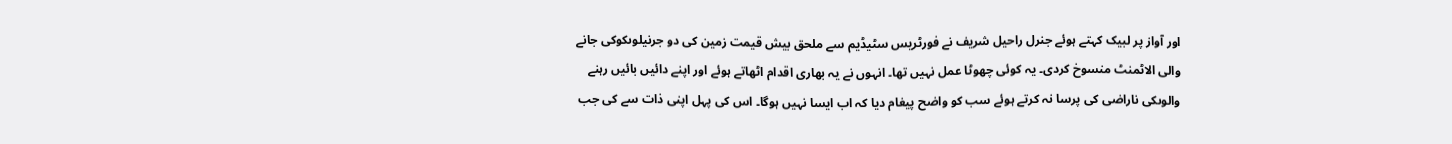اور آواز پر لبیک کہتے ہوئے جنرل راحیل شریف نے فورٹریس سٹیڈیم سے ملحق بیش قیمت زمین کی دو جرنیلوںکوکی جانے والی الاٹمنٹ منسوخ کردی۔ یہ کوئی چھوٹا عمل نہیں تھا۔ انہوں نے یہ بھاری اقدام اٹھاتے ہوئے اور اپنے دائیں بائیں رہنے والوںکی ناراضی کی پرسا نہ کرتے ہوئے سب کو واضح پیغام دیا کہ اب ایسا نہیں ہوگا۔ اس کی پہل اپنی ذات سے کی جب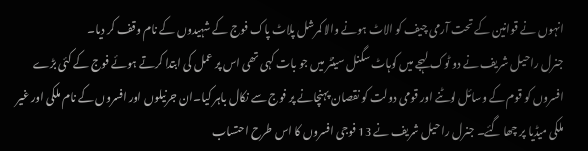انہوں نے قوانین کے تحت آرمی چیف کو الاٹ ہونے والا کمرشل پلاٹ پاک فوج کے شہیدوں کے نام وقف کر دیا۔
جنرل راحیل شریف نے دو ٹوک لہجے میں کوہاٹ سگنل سینٹر میں جو بات کہی تھی اس پر عمل کی ابتدا کرتے ہوئے فوج کے کئی بڑے افسروں کو قوم کے وسائل لوٹنے اور قومی دولت کو نقصان پہنچانے پر فوج سے نکال باہر کیا۔ان جرنیلوں اور افسروں کے نام ملکی اور غیر ملکی میڈیا پر چھا گئے۔ جنرل راحیل شریف نے 13 فوجی افسروں کا اس طرح احتساب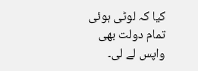کیا کہ لوٹی ہوئی تمام دولت بھی واپس لے لی۔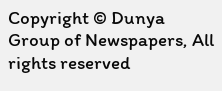Copyright © Dunya Group of Newspapers, All rights reserved